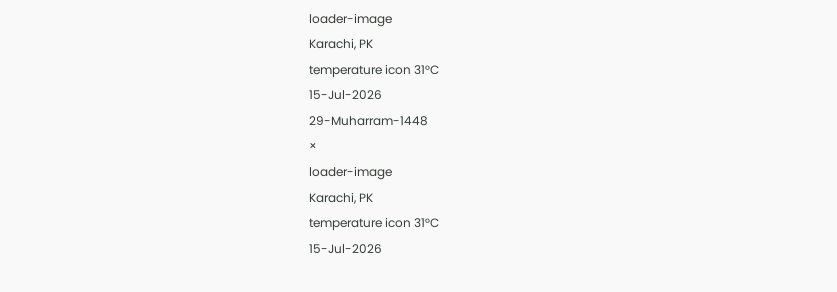loader-image
Karachi, PK
temperature icon 31°C
15-Jul-2026
29-Muharram-1448
×
loader-image
Karachi, PK
temperature icon 31°C
15-Jul-2026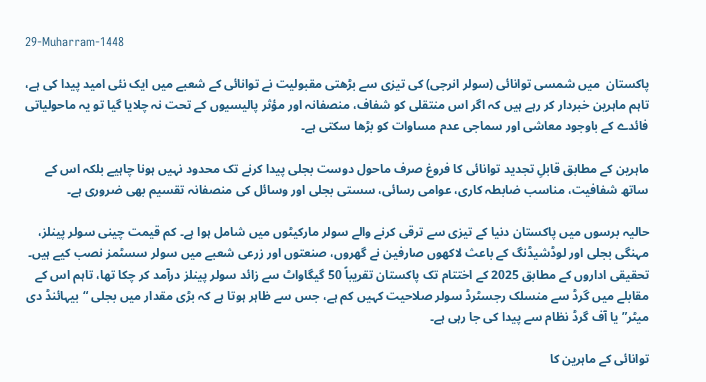29-Muharram-1448

پاکستان  میں شمسی توانائی (سولر انرجی) کی تیزی سے بڑھتی مقبولیت نے توانائی کے شعبے میں ایک نئی امید پیدا کی ہے، تاہم ماہرین خبردار کر رہے ہیں کہ اگر اس منتقلی کو شفاف، منصفانہ اور مؤثر پالیسیوں کے تحت نہ چلایا گیا تو یہ ماحولیاتی فائدے کے باوجود معاشی اور سماجی عدم مساوات کو بڑھا سکتی ہے۔

ماہرین کے مطابق قابلِ تجدید توانائی کا فروغ صرف ماحول دوست بجلی پیدا کرنے تک محدود نہیں ہونا چاہیے بلکہ اس کے ساتھ شفافیت، مناسب ضابطہ کاری، عوامی رسائی، سستی بجلی اور وسائل کی منصفانہ تقسیم بھی ضروری ہے۔

حالیہ برسوں میں پاکستان دنیا کے تیزی سے ترقی کرنے والے سولر مارکیٹوں میں شامل ہوا ہے۔ کم قیمت چینی سولر پینلز، مہنگی بجلی اور لوڈشیڈنگ کے باعث لاکھوں صارفین نے گھروں، صنعتوں اور زرعی شعبے میں سولر سسٹمز نصب کیے ہیں۔ تحقیقی اداروں کے مطابق 2025 کے اختتام تک پاکستان تقریباً 50 گیگاواٹ سے زائد سولر پینلز درآمد کر چکا تھا، تاہم اس کے مقابلے میں گرڈ سے منسلک رجسٹرڈ سولر صلاحیت کہیں کم ہے، جس سے ظاہر ہوتا ہے کہ بڑی مقدار میں بجلی “بیہائنڈ دی میٹر” یا آف گرڈ نظام سے پیدا کی جا رہی ہے۔

توانائی کے ماہرین کا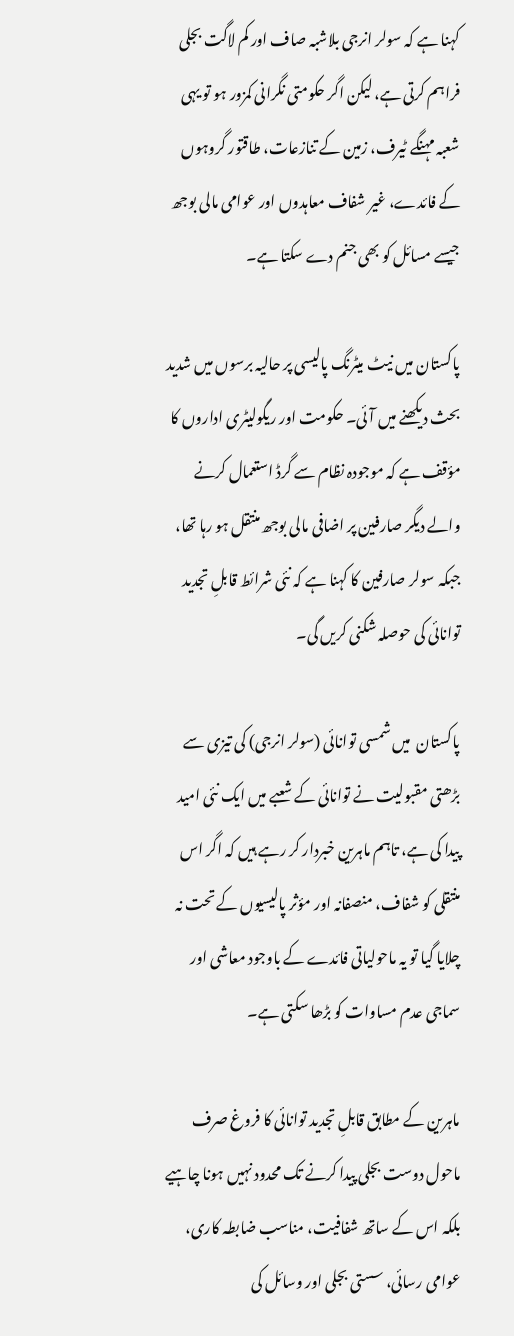کہنا ہے کہ سولر انرجی بلاشبہ صاف اور کم لاگت بجلی فراہم کرتی ہے، لیکن اگر حکومتی نگرانی کمزور ہو تو یہی شعبہ مہنگے ٹیرف، زمین کے تنازعات، طاقتور گروہوں کے فائدے، غیر شفاف معاہدوں اور عوامی مالی بوجھ جیسے مسائل کو بھی جنم دے سکتا ہے۔

پاکستان میں نیٹ میٹرنگ پالیسی پر حالیہ برسوں میں شدید بحث دیکھنے میں آئی۔ حکومت اور ریگولیٹری اداروں کا مؤقف ہے کہ موجودہ نظام سے گرڈ استعمال کرنے والے دیگر صارفین پر اضافی مالی بوجھ منتقل ہو رہا تھا، جبکہ سولر صارفین کا کہنا ہے کہ نئی شرائط قابلِ تجدید توانائی کی حوصلہ شکنی کریں گی۔

پاکستان  میں شمسی توانائی (سولر انرجی) کی تیزی سے بڑھتی مقبولیت نے توانائی کے شعبے میں ایک نئی امید پیدا کی ہے، تاہم ماہرین خبردار کر رہے ہیں کہ اگر اس منتقلی کو شفاف، منصفانہ اور مؤثر پالیسیوں کے تحت نہ چلایا گیا تو یہ ماحولیاتی فائدے کے باوجود معاشی اور سماجی عدم مساوات کو بڑھا سکتی ہے۔

ماہرین کے مطابق قابلِ تجدید توانائی کا فروغ صرف ماحول دوست بجلی پیدا کرنے تک محدود نہیں ہونا چاہیے بلکہ اس کے ساتھ شفافیت، مناسب ضابطہ کاری، عوامی رسائی، سستی بجلی اور وسائل کی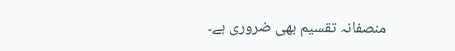منصفانہ تقسیم بھی ضروری ہے۔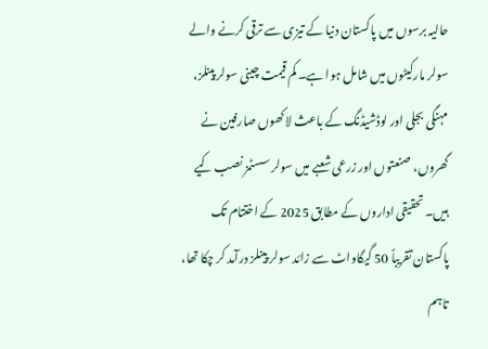حالیہ برسوں میں پاکستان دنیا کے تیزی سے ترقی کرنے والے سولر مارکیٹوں میں شامل ہوا ہے۔ کم قیمت چینی سولر پینلز، مہنگی بجلی اور لوڈشیڈنگ کے باعث لاکھوں صارفین نے گھروں، صنعتوں اور زرعی شعبے میں سولر سسٹمز نصب کیے ہیں۔ تحقیقی اداروں کے مطابق 2025 کے اختتام تک پاکستان تقریباً 50 گیگاواٹ سے زائد سولر پینلز درآمد کر چکا تھا، تاہم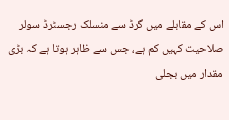اس کے مقابلے میں گرڈ سے منسلک رجسٹرڈ سولر صلاحیت کہیں کم ہے، جس سے ظاہر ہوتا ہے کہ بڑی مقدار میں بجلی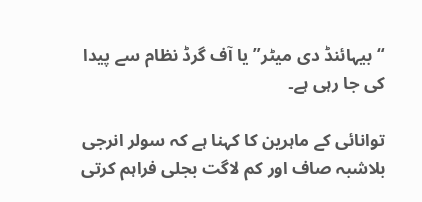“بیہائنڈ دی میٹر” یا آف گرڈ نظام سے پیدا کی جا رہی ہے۔

توانائی کے ماہرین کا کہنا ہے کہ سولر انرجی بلاشبہ صاف اور کم لاگت بجلی فراہم کرتی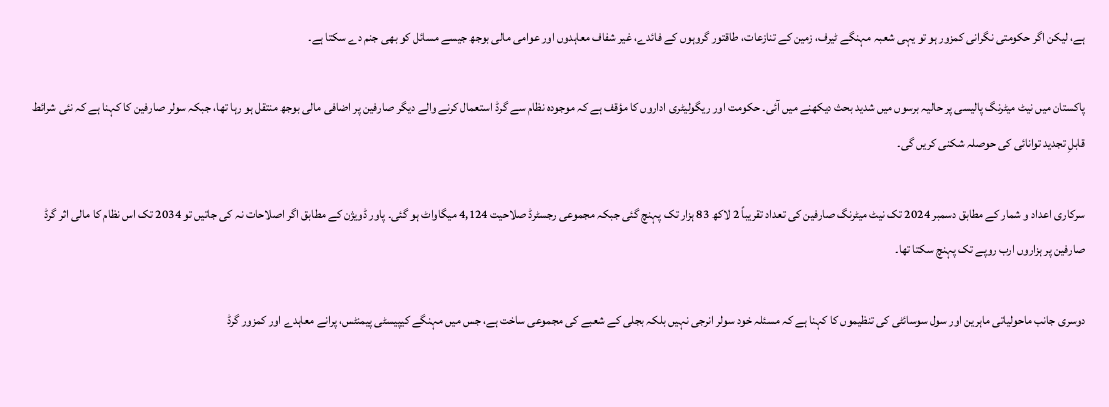ہے، لیکن اگر حکومتی نگرانی کمزور ہو تو یہی شعبہ مہنگے ٹیرف، زمین کے تنازعات، طاقتور گروہوں کے فائدے، غیر شفاف معاہدوں اور عوامی مالی بوجھ جیسے مسائل کو بھی جنم دے سکتا ہے۔

پاکستان میں نیٹ میٹرنگ پالیسی پر حالیہ برسوں میں شدید بحث دیکھنے میں آئی۔ حکومت اور ریگولیٹری اداروں کا مؤقف ہے کہ موجودہ نظام سے گرڈ استعمال کرنے والے دیگر صارفین پر اضافی مالی بوجھ منتقل ہو رہا تھا، جبکہ سولر صارفین کا کہنا ہے کہ نئی شرائط قابلِ تجدید توانائی کی حوصلہ شکنی کریں گی۔

سرکاری اعداد و شمار کے مطابق دسمبر 2024 تک نیٹ میٹرنگ صارفین کی تعداد تقریباً 2 لاکھ 83 ہزار تک پہنچ گئی جبکہ مجموعی رجسٹرڈ صلاحیت 4,124 میگاواٹ ہو گئی۔ پاور ڈویژن کے مطابق اگر اصلاحات نہ کی جاتیں تو 2034 تک اس نظام کا مالی اثر گرڈ صارفین پر ہزاروں ارب روپے تک پہنچ سکتا تھا۔

دوسری جانب ماحولیاتی ماہرین اور سول سوسائٹی کی تنظیموں کا کہنا ہے کہ مسئلہ خود سولر انرجی نہیں بلکہ بجلی کے شعبے کی مجموعی ساخت ہے، جس میں مہنگے کیپیسٹی پیمنٹس، پرانے معاہدے اور کمزور گرڈ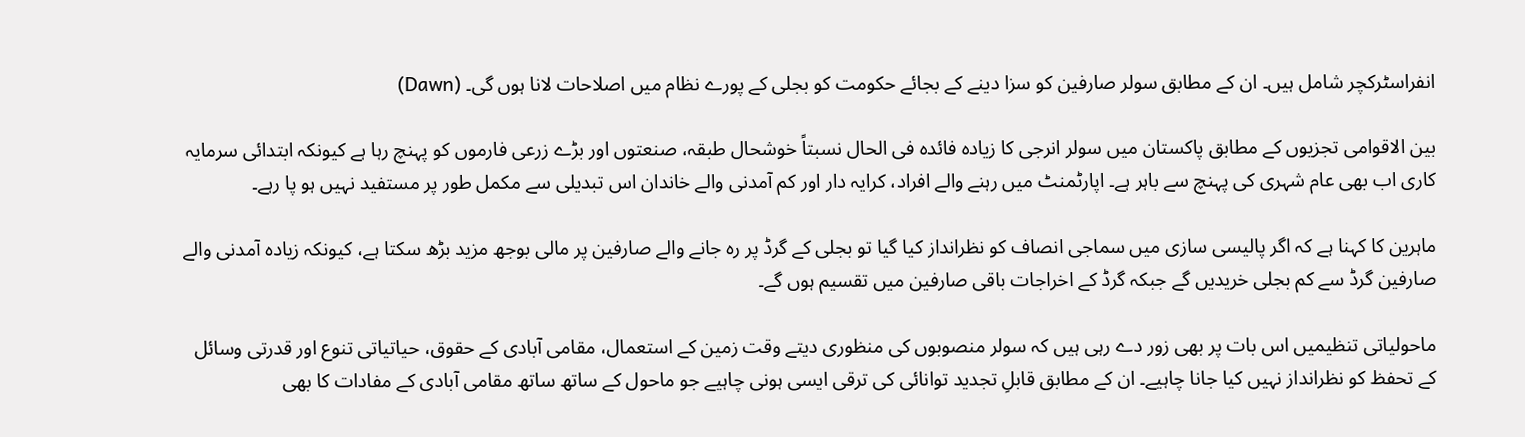انفراسٹرکچر شامل ہیں۔ ان کے مطابق سولر صارفین کو سزا دینے کے بجائے حکومت کو بجلی کے پورے نظام میں اصلاحات لانا ہوں گی۔ (Dawn)

بین الاقوامی تجزیوں کے مطابق پاکستان میں سولر انرجی کا زیادہ فائدہ فی الحال نسبتاً خوشحال طبقہ، صنعتوں اور بڑے زرعی فارموں کو پہنچ رہا ہے کیونکہ ابتدائی سرمایہ کاری اب بھی عام شہری کی پہنچ سے باہر ہے۔ اپارٹمنٹ میں رہنے والے افراد، کرایہ دار اور کم آمدنی والے خاندان اس تبدیلی سے مکمل طور پر مستفید نہیں ہو پا رہے۔

ماہرین کا کہنا ہے کہ اگر پالیسی سازی میں سماجی انصاف کو نظرانداز کیا گیا تو بجلی کے گرڈ پر رہ جانے والے صارفین پر مالی بوجھ مزید بڑھ سکتا ہے، کیونکہ زیادہ آمدنی والے صارفین گرڈ سے کم بجلی خریدیں گے جبکہ گرڈ کے اخراجات باقی صارفین میں تقسیم ہوں گے۔

ماحولیاتی تنظیمیں اس بات پر بھی زور دے رہی ہیں کہ سولر منصوبوں کی منظوری دیتے وقت زمین کے استعمال، مقامی آبادی کے حقوق، حیاتیاتی تنوع اور قدرتی وسائل کے تحفظ کو نظرانداز نہیں کیا جانا چاہیے۔ ان کے مطابق قابلِ تجدید توانائی کی ترقی ایسی ہونی چاہیے جو ماحول کے ساتھ ساتھ مقامی آبادی کے مفادات کا بھی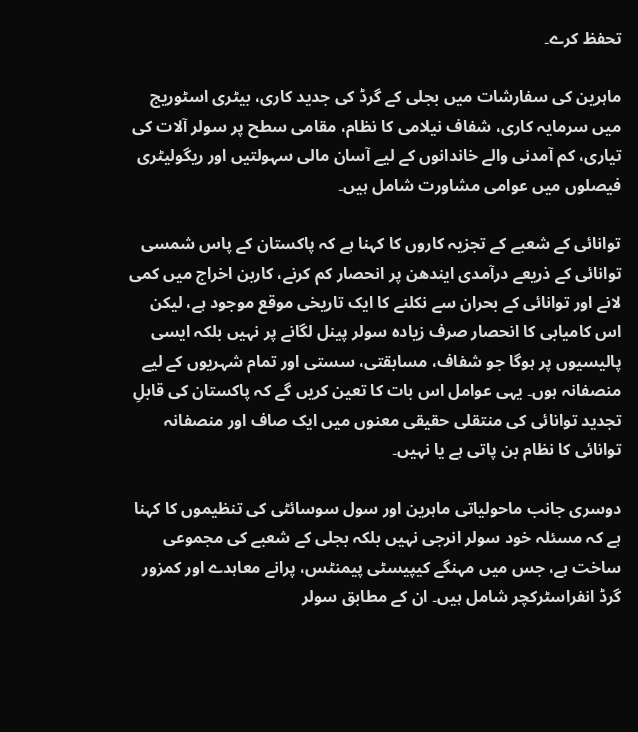تحفظ کرے۔

ماہرین کی سفارشات میں بجلی کے گرڈ کی جدید کاری، بیٹری اسٹوریج میں سرمایہ کاری، شفاف نیلامی کا نظام، مقامی سطح پر سولر آلات کی تیاری، کم آمدنی والے خاندانوں کے لیے آسان مالی سہولتیں اور ریگولیٹری فیصلوں میں عوامی مشاورت شامل ہیں۔

توانائی کے شعبے کے تجزیہ کاروں کا کہنا ہے کہ پاکستان کے پاس شمسی توانائی کے ذریعے درآمدی ایندھن پر انحصار کم کرنے، کاربن اخراج میں کمی لانے اور توانائی کے بحران سے نکلنے کا ایک تاریخی موقع موجود ہے، لیکن اس کامیابی کا انحصار صرف زیادہ سولر پینل لگانے پر نہیں بلکہ ایسی پالیسیوں پر ہوگا جو شفاف، مسابقتی، سستی اور تمام شہریوں کے لیے منصفانہ ہوں۔ یہی عوامل اس بات کا تعین کریں گے کہ پاکستان کی قابلِ تجدید توانائی کی منتقلی حقیقی معنوں میں ایک صاف اور منصفانہ توانائی کا نظام بن پاتی ہے یا نہیں۔

دوسری جانب ماحولیاتی ماہرین اور سول سوسائٹی کی تنظیموں کا کہنا ہے کہ مسئلہ خود سولر انرجی نہیں بلکہ بجلی کے شعبے کی مجموعی ساخت ہے، جس میں مہنگے کیپیسٹی پیمنٹس، پرانے معاہدے اور کمزور گرڈ انفراسٹرکچر شامل ہیں۔ ان کے مطابق سولر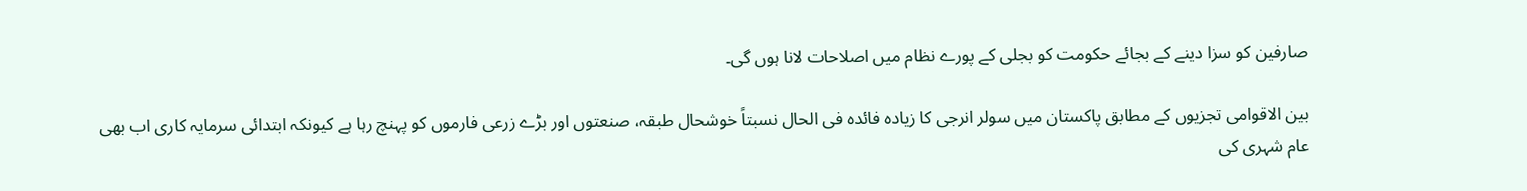صارفین کو سزا دینے کے بجائے حکومت کو بجلی کے پورے نظام میں اصلاحات لانا ہوں گی۔

بین الاقوامی تجزیوں کے مطابق پاکستان میں سولر انرجی کا زیادہ فائدہ فی الحال نسبتاً خوشحال طبقہ، صنعتوں اور بڑے زرعی فارموں کو پہنچ رہا ہے کیونکہ ابتدائی سرمایہ کاری اب بھی عام شہری کی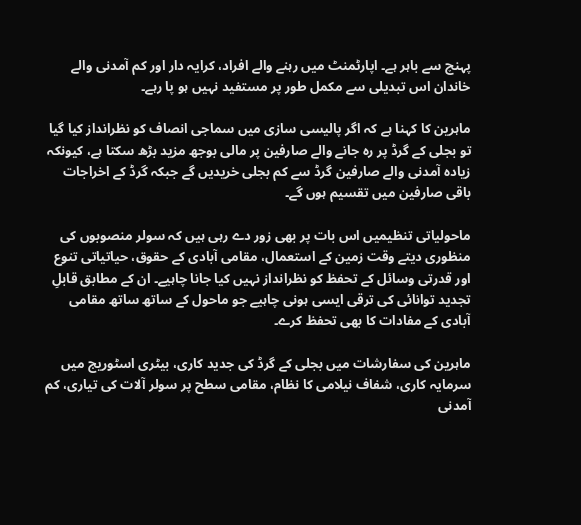پہنچ سے باہر ہے۔ اپارٹمنٹ میں رہنے والے افراد، کرایہ دار اور کم آمدنی والے خاندان اس تبدیلی سے مکمل طور پر مستفید نہیں ہو پا رہے۔

ماہرین کا کہنا ہے کہ اگر پالیسی سازی میں سماجی انصاف کو نظرانداز کیا گیا تو بجلی کے گرڈ پر رہ جانے والے صارفین پر مالی بوجھ مزید بڑھ سکتا ہے، کیونکہ زیادہ آمدنی والے صارفین گرڈ سے کم بجلی خریدیں گے جبکہ گرڈ کے اخراجات باقی صارفین میں تقسیم ہوں گے۔

ماحولیاتی تنظیمیں اس بات پر بھی زور دے رہی ہیں کہ سولر منصوبوں کی منظوری دیتے وقت زمین کے استعمال، مقامی آبادی کے حقوق، حیاتیاتی تنوع اور قدرتی وسائل کے تحفظ کو نظرانداز نہیں کیا جانا چاہیے۔ ان کے مطابق قابلِ تجدید توانائی کی ترقی ایسی ہونی چاہیے جو ماحول کے ساتھ ساتھ مقامی آبادی کے مفادات کا بھی تحفظ کرے۔

ماہرین کی سفارشات میں بجلی کے گرڈ کی جدید کاری، بیٹری اسٹوریج میں سرمایہ کاری، شفاف نیلامی کا نظام، مقامی سطح پر سولر آلات کی تیاری، کم آمدنی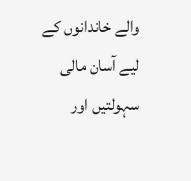والے خاندانوں کے لیے آسان مالی سہولتیں اور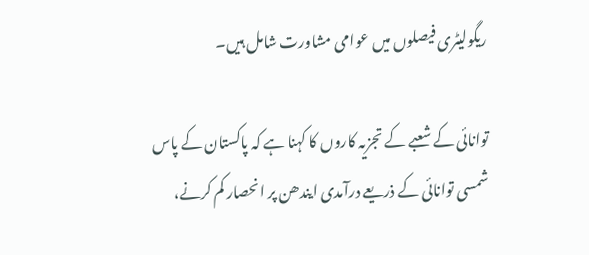ریگولیٹری فیصلوں میں عوامی مشاورت شامل ہیں۔

توانائی کے شعبے کے تجزیہ کاروں کا کہنا ہے کہ پاکستان کے پاس شمسی توانائی کے ذریعے درآمدی ایندھن پر انحصار کم کرنے،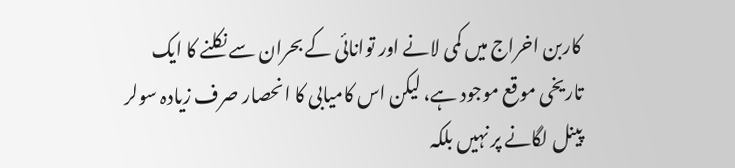کاربن اخراج میں کمی لانے اور توانائی کے بحران سے نکلنے کا ایک تاریخی موقع موجود ہے، لیکن اس کامیابی کا انحصار صرف زیادہ سولر پینل لگانے پر نہیں بلکہ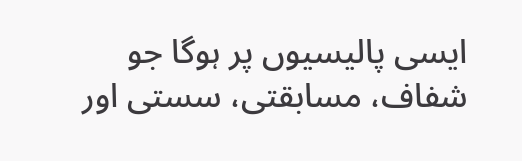ایسی پالیسیوں پر ہوگا جو شفاف، مسابقتی، سستی اور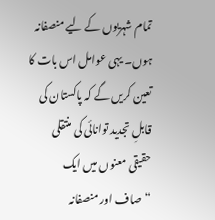تمام شہریوں کے لیے منصفانہ ہوں۔ یہی عوامل اس بات کا تعین کریں گے کہ پاکستان کی قابلِ تجدید توانائی کی منتقلی حقیقی معنوں میں ایک “صاف اور منصفانہ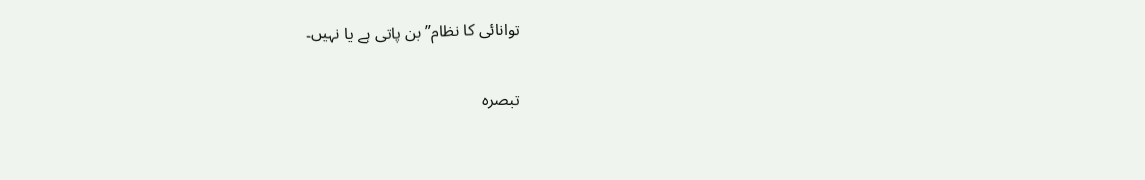توانائی کا نظام” بن پاتی ہے یا نہیں۔

تبصرہ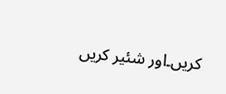کریں۔اور شئیر کریں